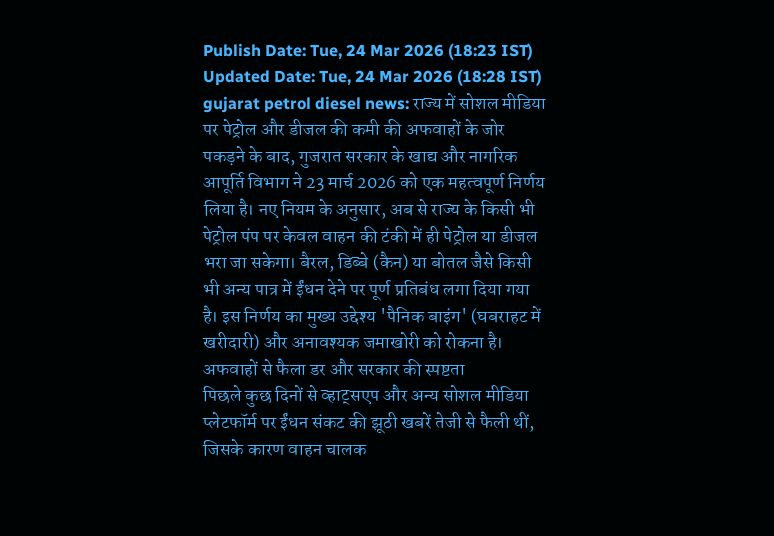Publish Date: Tue, 24 Mar 2026 (18:23 IST)
Updated Date: Tue, 24 Mar 2026 (18:28 IST)
gujarat petrol diesel news: राज्य में सोशल मीडिया पर पेट्रोल और डीजल की कमी की अफवाहों के जोर पकड़ने के बाद, गुजरात सरकार के खाद्य और नागरिक आपूर्ति विभाग ने 23 मार्च 2026 को एक महत्वपूर्ण निर्णय लिया है। नए नियम के अनुसार, अब से राज्य के किसी भी पेट्रोल पंप पर केवल वाहन की टंकी में ही पेट्रोल या डीजल भरा जा सकेगा। बैरल, डिब्बे (कैन) या बोतल जैसे किसी भी अन्य पात्र में ईंधन देने पर पूर्ण प्रतिबंध लगा दिया गया है। इस निर्णय का मुख्य उद्देश्य 'पैनिक बाइंग' (घबराहट में खरीदारी) और अनावश्यक जमाखोरी को रोकना है।
अफवाहों से फैला डर और सरकार की स्पष्टता
पिछले कुछ दिनों से व्हाट्सएप और अन्य सोशल मीडिया प्लेटफॉर्म पर ईंधन संकट की झूठी खबरें तेजी से फैली थीं, जिसके कारण वाहन चालक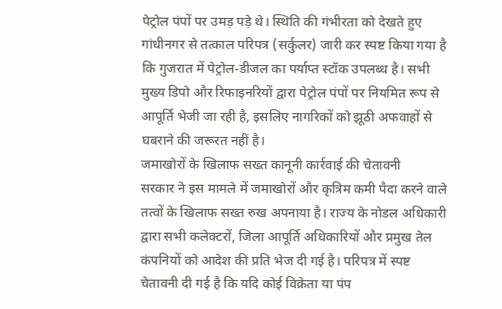पेट्रोल पंपों पर उमड़ पड़े थे। स्थिति की गंभीरता को देखते हुए गांधीनगर से तत्काल परिपत्र (सर्कुलर) जारी कर स्पष्ट किया गया है कि गुजरात में पेट्रोल-डीजल का पर्याप्त स्टॉक उपलब्ध है। सभी मुख्य डिपो और रिफाइनरियों द्वारा पेट्रोल पंपों पर नियमित रूप से आपूर्ति भेजी जा रही है, इसलिए नागरिकों को झूठी अफवाहों से घबराने की जरूरत नहीं है।
जमाखोरों के खिलाफ सख्त कानूनी कार्रवाई की चेतावनी
सरकार ने इस मामले में जमाखोरों और कृत्रिम कमी पैदा करने वाले तत्वों के खिलाफ सख्त रुख अपनाया है। राज्य के नोडल अधिकारी द्वारा सभी कलेक्टरों, जिला आपूर्ति अधिकारियों और प्रमुख तेल कंपनियों को आदेश की प्रति भेज दी गई है। परिपत्र में स्पष्ट चेतावनी दी गई है कि यदि कोई विक्रेता या पंप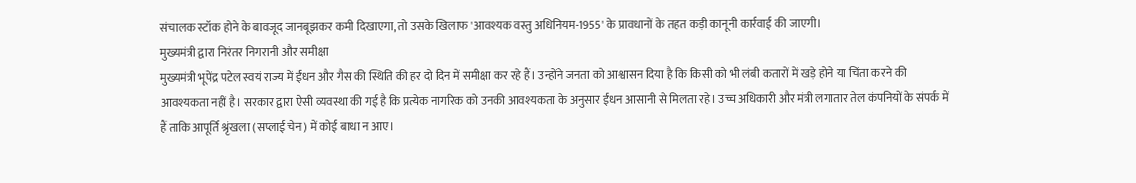संचालक स्टॉक होने के बावजूद जानबूझकर कमी दिखाएगा, तो उसके खिलाफ 'आवश्यक वस्तु अधिनियम-1955' के प्रावधानों के तहत कड़ी कानूनी कार्रवाई की जाएगी।
मुख्यमंत्री द्वारा निरंतर निगरानी और समीक्षा
मुख्यमंत्री भूपेंद्र पटेल स्वयं राज्य में ईंधन और गैस की स्थिति की हर दो दिन में समीक्षा कर रहे हैं। उन्होंने जनता को आश्वासन दिया है कि किसी को भी लंबी कतारों में खड़े होने या चिंता करने की आवश्यकता नहीं है। सरकार द्वारा ऐसी व्यवस्था की गई है कि प्रत्येक नागरिक को उनकी आवश्यकता के अनुसार ईंधन आसानी से मिलता रहे। उच्च अधिकारी और मंत्री लगातार तेल कंपनियों के संपर्क में हैं ताकि आपूर्ति श्रृंखला (सप्लाई चेन) में कोई बाधा न आए।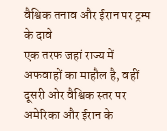वैश्विक तनाव और ईरान पर ट्रम्प के दावे
एक तरफ जहां राज्य में अफवाहों का माहौल है, वहीं दूसरी ओर वैश्विक स्तर पर अमेरिका और ईरान के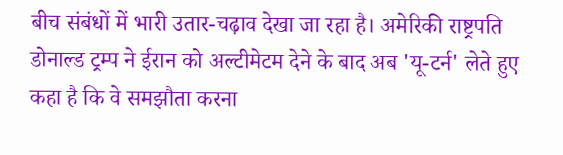बीच संबंधों में भारी उतार-चढ़ाव देखा जा रहा है। अमेरिकी राष्ट्रपति डोनाल्ड ट्रम्प ने ईरान को अल्टीमेटम देने के बाद अब 'यू-टर्न' लेते हुए कहा है कि वे समझौता करना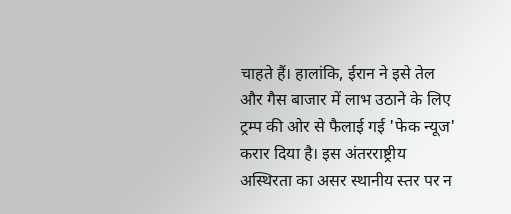चाहते हैं। हालांकि, ईरान ने इसे तेल और गैस बाजार में लाभ उठाने के लिए ट्रम्प की ओर से फैलाई गई 'फेक न्यूज' करार दिया है। इस अंतरराष्ट्रीय अस्थिरता का असर स्थानीय स्तर पर न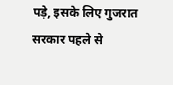पड़े, इसके लिए गुजरात सरकार पहले से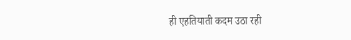ही एहतियाती कदम उठा रही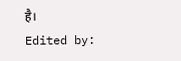है।
Edited by: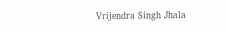Vrijendra Singh Jhala